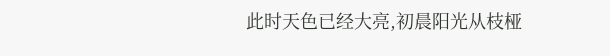此时天色已经大亮,初晨阳光从枝桠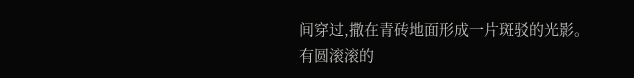间穿过,撒在青砖地面形成一片斑驳的光影。
有圆滚滚的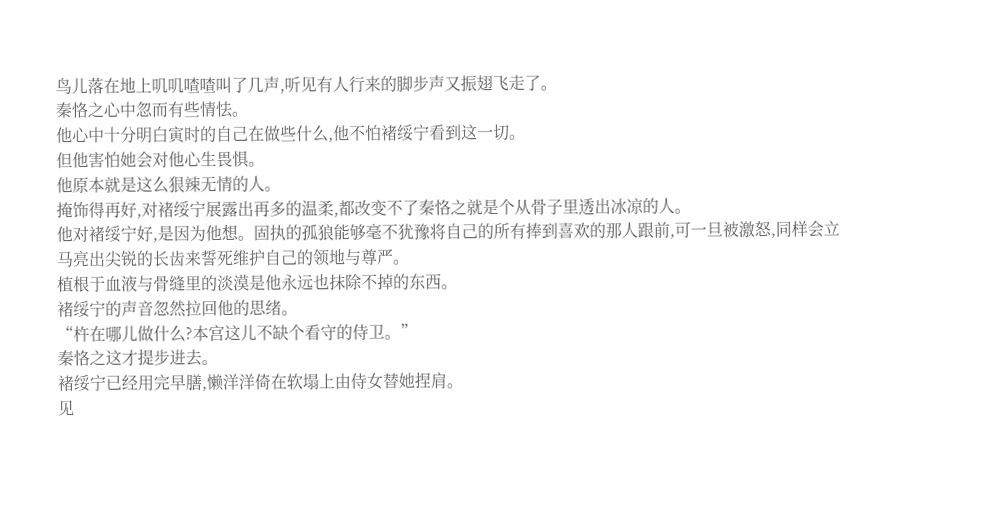鸟儿落在地上叽叽喳喳叫了几声,听见有人行来的脚步声又振翅飞走了。
秦恪之心中忽而有些情怯。
他心中十分明白寅时的自己在做些什么,他不怕褚绥宁看到这一切。
但他害怕她会对他心生畏惧。
他原本就是这么狠辣无情的人。
掩饰得再好,对褚绥宁展露出再多的温柔,都改变不了秦恪之就是个从骨子里透出冰凉的人。
他对褚绥宁好,是因为他想。固执的孤狼能够毫不犹豫将自己的所有捧到喜欢的那人跟前,可一旦被激怒,同样会立马亮出尖锐的长齿来誓死维护自己的领地与尊严。
植根于血液与骨缝里的淡漠是他永远也抹除不掉的东西。
褚绥宁的声音忽然拉回他的思绪。
“杵在哪儿做什么?本宫这儿不缺个看守的侍卫。”
秦恪之这才提步进去。
褚绥宁已经用完早膳,懒洋洋倚在软塌上由侍女替她捏肩。
见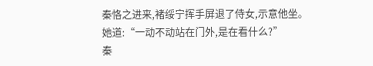秦恪之进来,褚绥宁挥手屏退了侍女,示意他坐。
她道:“一动不动站在门外,是在看什么?”
秦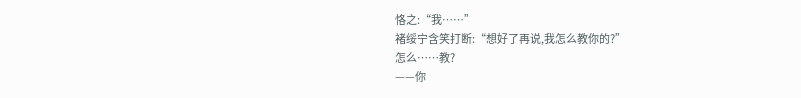恪之:“我……”
褚绥宁含笑打断:“想好了再说,我怎么教你的?”
怎么……教?
——你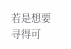若是想要寻得可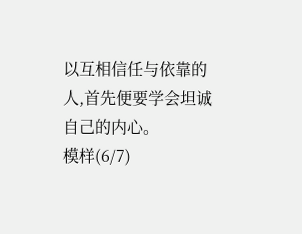以互相信任与依靠的人,首先便要学会坦诚自己的内心。
模样(6/7)